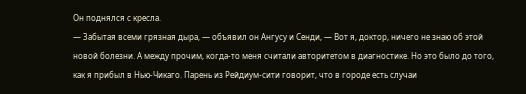Он поднялся с кресла.
— Забытая всеми грязная дыра, — объявил он Ангусу и Сенди, — Вот я, доктор, ничего не знаю об этой новой болезни. А между прочим, когда-то меня считали авторитетом в диагностике. Но это было до того, как я прибыл в Нью-Чикаго. Парень из Рейдиум-сити говорит, что в городе есть случаи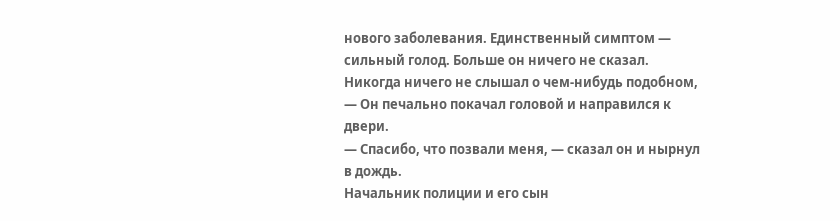нового заболевания. Единственный симптом — сильный голод. Больше он ничего не сказал. Никогда ничего не слышал о чем-нибудь подобном, — Он печально покачал головой и направился к двери.
— Спасибо, что позвали меня, — сказал он и нырнул в дождь.
Начальник полиции и его сын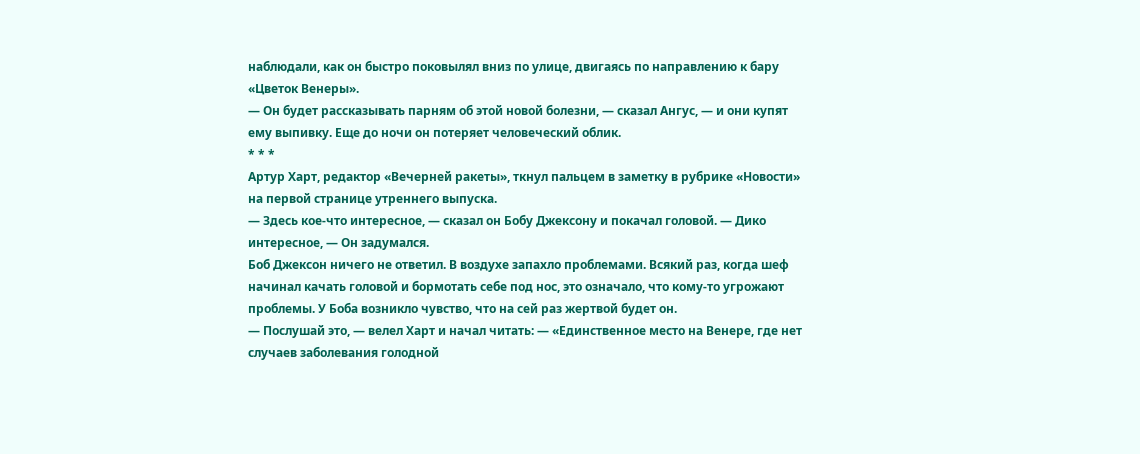наблюдали, как он быстро поковылял вниз по улице, двигаясь по направлению к бару «Цветок Венеры».
— Он будет рассказывать парням об этой новой болезни, — сказал Ангус, — и они купят ему выпивку. Еще до ночи он потеряет человеческий облик.
* * *
Артур Харт, редактор «Вечерней ракеты», ткнул пальцем в заметку в рубрике «Новости» на первой странице утреннего выпуска.
— Здесь кое-что интересное, — сказал он Бобу Джексону и покачал головой. — Дико интересное, — Он задумался.
Боб Джексон ничего не ответил. В воздухе запахло проблемами. Всякий раз, когда шеф начинал качать головой и бормотать себе под нос, это означало, что кому-то угрожают проблемы. У Боба возникло чувство, что на сей раз жертвой будет он.
— Послушай это, — велел Харт и начал читать: — «Единственное место на Венере, где нет случаев заболевания голодной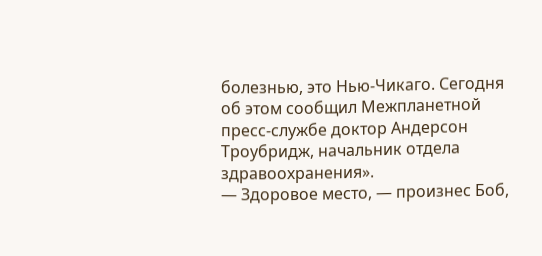болезнью, это Нью-Чикаго. Сегодня об этом сообщил Межпланетной пресс-службе доктор Андерсон Троубридж, начальник отдела здравоохранения».
— Здоровое место, — произнес Боб,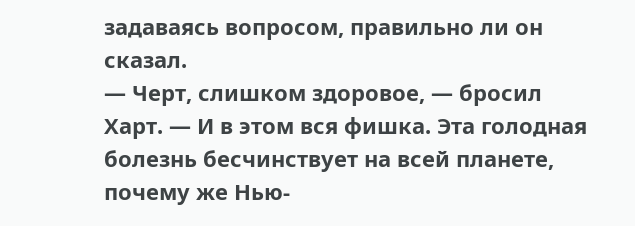задаваясь вопросом, правильно ли он сказал.
— Черт, слишком здоровое, — бросил Харт. — И в этом вся фишка. Эта голодная болезнь бесчинствует на всей планете, почему же Нью-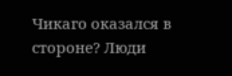Чикаго оказался в стороне? Люди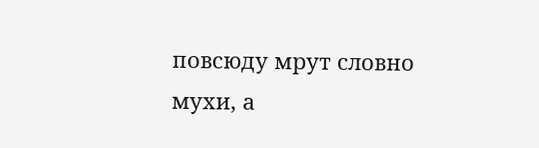повсюду мрут словно мухи, а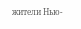жители Нью-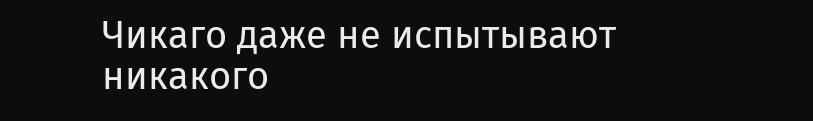Чикаго даже не испытывают никакого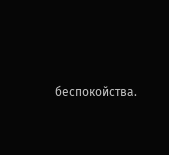беспокойства.